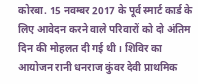कोरबा. 15 नवम्बर 2017 के पूर्व स्मार्ट कार्ड के लिए आवेदन करने वाले परिवारों को दो अंतिम दिन की मोहलत दी गई थी। शिविर का आयोजन रानी धनराज कुंवर देवी प्राथमिक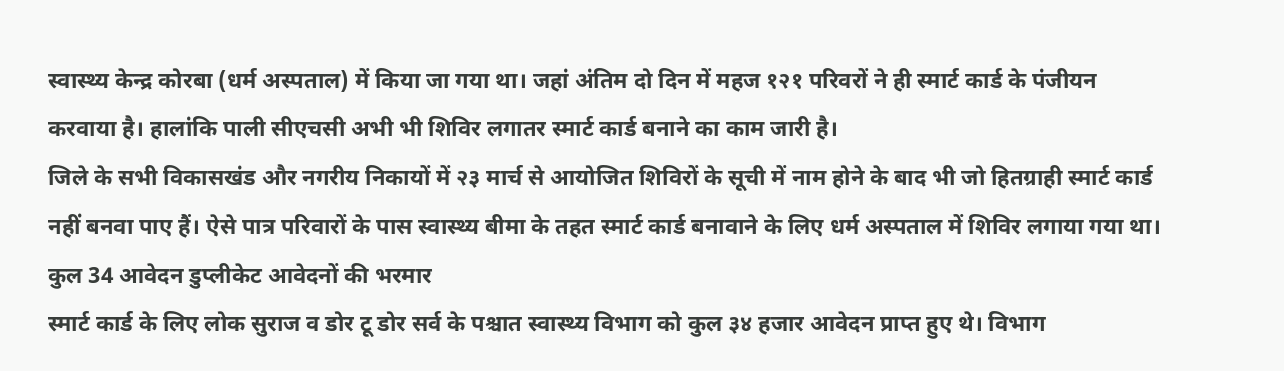स्वास्थ्य केन्द्र कोरबा (धर्म अस्पताल) में किया जा गया था। जहां अंतिम दो दिन में महज १२१ परिवरों ने ही स्मार्ट कार्ड के पंजीयन करवाया है। हालांकि पाली सीएचसी अभी भी शिविर लगातर स्मार्ट कार्ड बनाने का काम जारी है।
जिले के सभी विकासखंड और नगरीय निकायों में २३ मार्च से आयोजित शिविरों के सूची में नाम होने के बाद भी जो हितग्राही स्मार्ट कार्ड नहीं बनवा पाए हैं। ऐसे पात्र परिवारों के पास स्वास्थ्य बीमा के तहत स्मार्ट कार्ड बनावाने के लिए धर्म अस्पताल में शिविर लगाया गया था।
कुल 34 आवेदन डुप्लीकेट आवेदनों की भरमार
स्मार्ट कार्ड के लिए लोक सुराज व डोर टू डोर सर्व के पश्चात स्वास्थ्य विभाग को कुल ३४ हजार आवेदन प्राप्त हुए थे। विभाग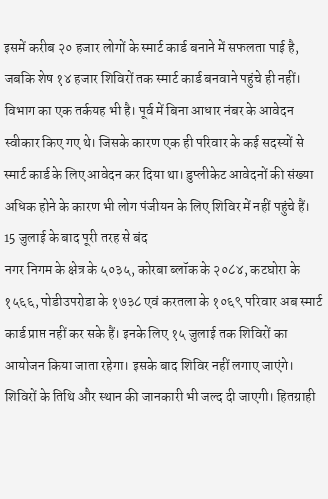इसमें करीब २० हजार लोगों के स्मार्ट कार्ड बनाने में सफलता पाई है, जबकि शेष १४ हजार शिविरों तक स्मार्ट कार्ड बनवाने पहुंचे ही नहीं। विभाग का एक तर्कयह भी है। पूर्व में बिना आधार नंबर के आवेदन स्वीकार किए गए थे। जिसके कारण एक ही परिवार के कई सदस्यों से स्मार्ट कार्ड के लिए आवेदन कर दिया था। डुप्लीकेट आवेदनों की संख्या अधिक होने के कारण भी लोग पंजीयन के लिए शिविर में नहीं पहुंचे हैं।
15 जुलाई के बाद पूरी तरह से बंद
नगर निगम के क्षेत्र के ५०३५, कोरबा ब्लॉक के २०८४, कटघोरा के १५६६, पोडीउपरोडा के १७३८ एवं करतला के १०६९ परिवार अब स्मार्ट कार्ड प्राप्त नहीं कर सके हैं। इनके लिए १५ जुलाई तक शिविरों का आयोजन किया जाता रहेगा। इसके बाद शिविर नहीं लगाए जाएंगे। शिविरों के तिथि और स्थान की जानकारी भी जल्द दी जाएगी। हितग्राही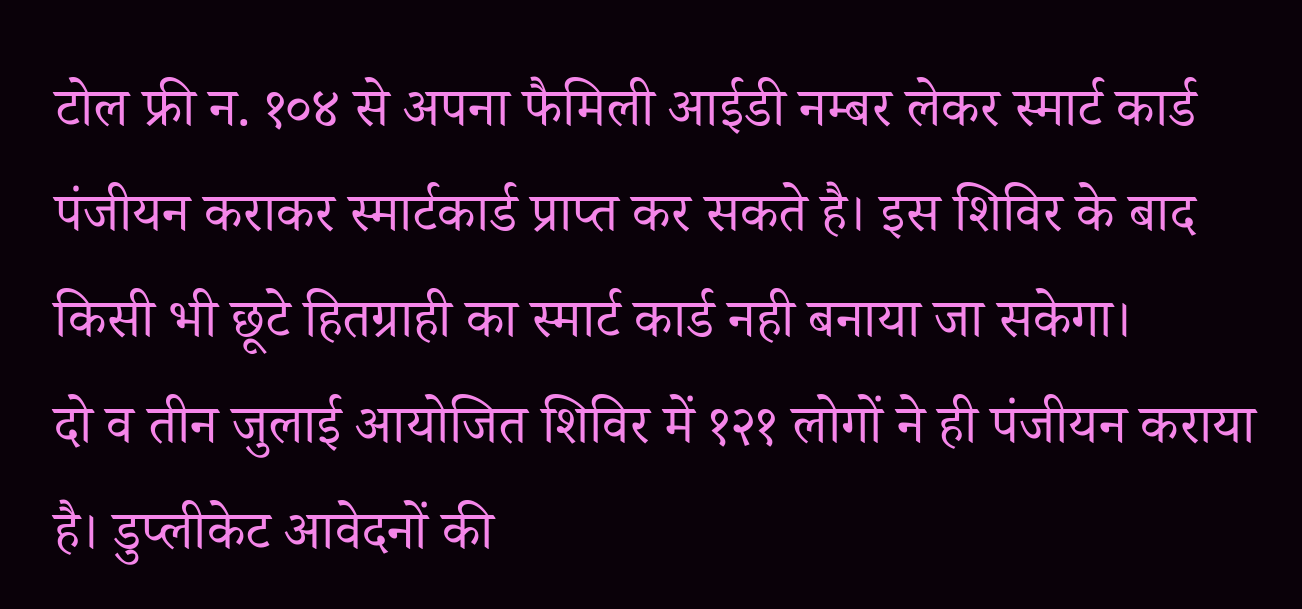टोल फ्री न. १०४ से अपना फैमिली आईडी नम्बर लेकर स्मार्ट कार्ड पंजीयन कराकर स्मार्टकार्ड प्राप्त कर सकते है। इस शिविर के बाद किसी भी छूटे हितग्राही का स्मार्ट कार्ड नही बनाया जा सकेगा।
दो व तीन जुलाई आयोजित शिविर में १२१ लोगों ने ही पंजीयन कराया है। डुप्लीकेट आवेदनों की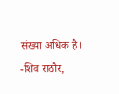संख्या अधिक है।
-शिव राठौर,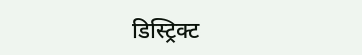डिस्ट्रिक्ट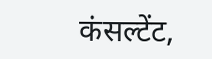कंसल्टेंट,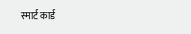स्मार्ट कार्ड